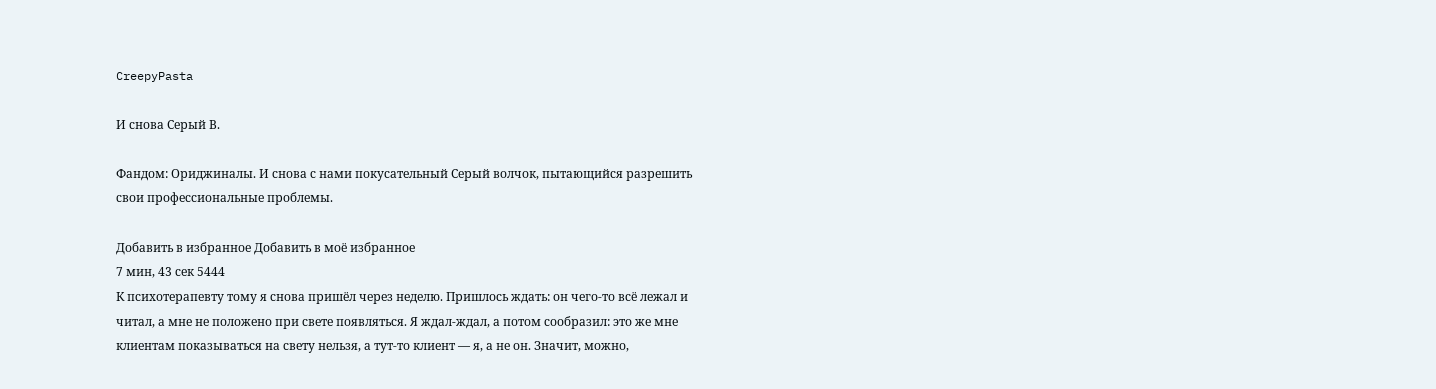CreepyPasta

И снова Серый В.

Фандом: Ориджиналы. И снова с нами покусательный Серый волчок, пытающийся разрешить свои профессиональные проблемы.

Добавить в избранное Добавить в моё избранное
7 мин, 43 сек 5444
К психотерапевту тому я снова пришёл через неделю. Пришлось ждать: он чего-то всё лежал и читал, а мне не положено при свете появляться. Я ждал-ждал, а потом сообразил: это же мне клиентам показываться на свету нельзя, а тут-то клиент — я, а не он. Значит, можно,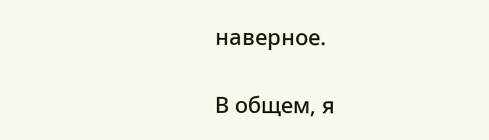наверное.

В общем, я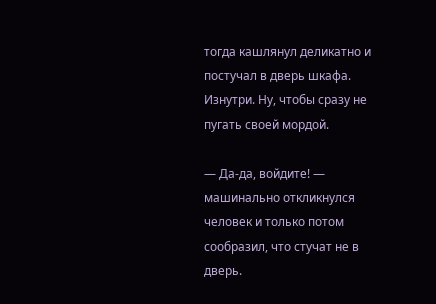тогда кашлянул деликатно и постучал в дверь шкафа. Изнутри. Ну, чтобы сразу не пугать своей мордой.

— Да-да, войдите! — машинально откликнулся человек и только потом сообразил, что стучат не в дверь.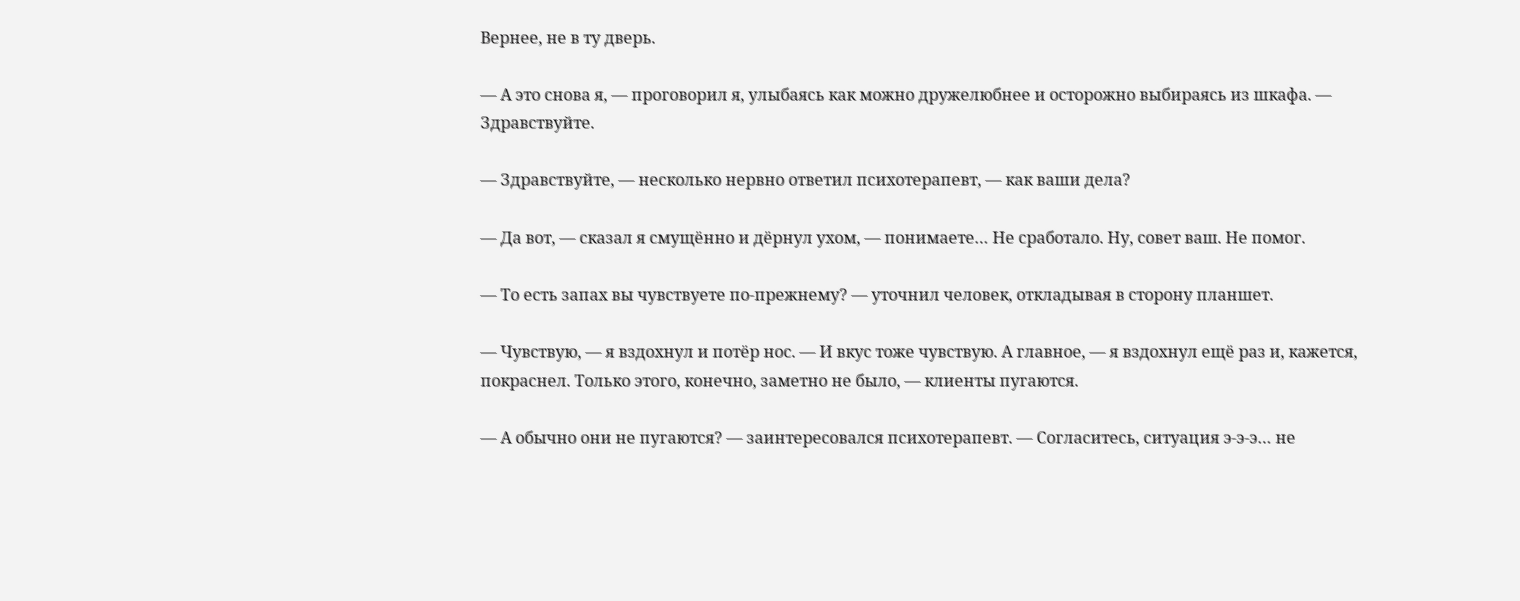Вернее, не в ту дверь.

— А это снова я, — проговорил я, улыбаясь как можно дружелюбнее и осторожно выбираясь из шкафа. — Здравствуйте.

— Здравствуйте, — несколько нервно ответил психотерапевт, — как ваши дела?

— Да вот, — сказал я смущённо и дёрнул ухом, — понимаете… Не сработало. Ну, совет ваш. Не помог.

— То есть запах вы чувствуете по-прежнему? — уточнил человек, откладывая в сторону планшет.

— Чувствую, — я вздохнул и потёр нос. — И вкус тоже чувствую. А главное, — я вздохнул ещё раз и, кажется, покраснел. Только этого, конечно, заметно не было, — клиенты пугаются.

— А обычно они не пугаются? — заинтересовался психотерапевт. — Согласитесь, ситуация э-э-э… не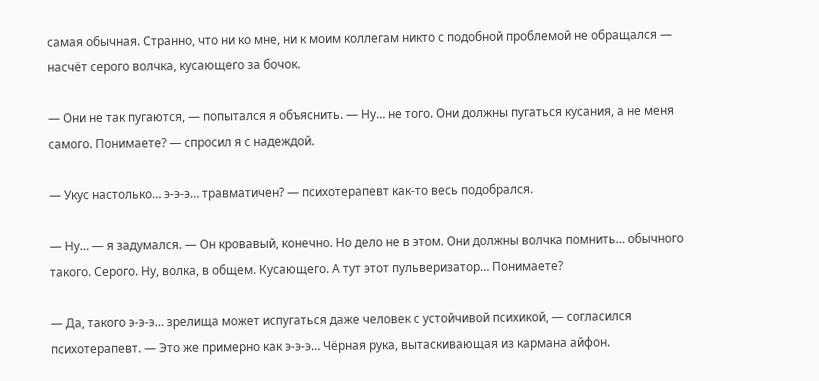самая обычная. Странно, что ни ко мне, ни к моим коллегам никто с подобной проблемой не обращался — насчёт серого волчка, кусающего за бочок.

— Они не так пугаются, — попытался я объяснить. — Ну… не того. Они должны пугаться кусания, а не меня самого. Понимаете? — спросил я с надеждой.

— Укус настолько… э-э-э… травматичен? — психотерапевт как-то весь подобрался.

— Ну… — я задумался. — Он кровавый, конечно. Но дело не в этом. Они должны волчка помнить… обычного такого. Серого. Ну, волка, в общем. Кусающего. А тут этот пульверизатор… Понимаете?

— Да, такого э-э-э… зрелища может испугаться даже человек с устойчивой психикой, — согласился психотерапевт. — Это же примерно как э-э-э… Чёрная рука, вытаскивающая из кармана айфон.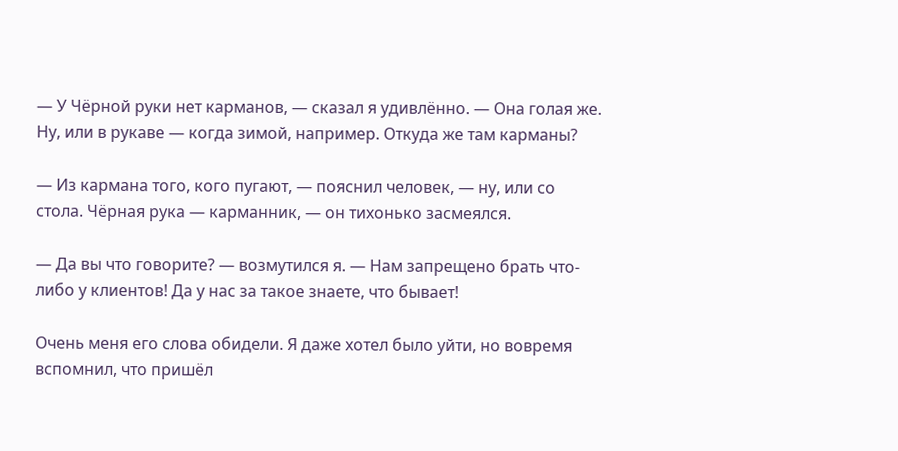— У Чёрной руки нет карманов, — сказал я удивлённо. — Она голая же. Ну, или в рукаве — когда зимой, например. Откуда же там карманы?

— Из кармана того, кого пугают, — пояснил человек, — ну, или со стола. Чёрная рука — карманник, — он тихонько засмеялся.

— Да вы что говорите? — возмутился я. — Нам запрещено брать что-либо у клиентов! Да у нас за такое знаете, что бывает!

Очень меня его слова обидели. Я даже хотел было уйти, но вовремя вспомнил, что пришёл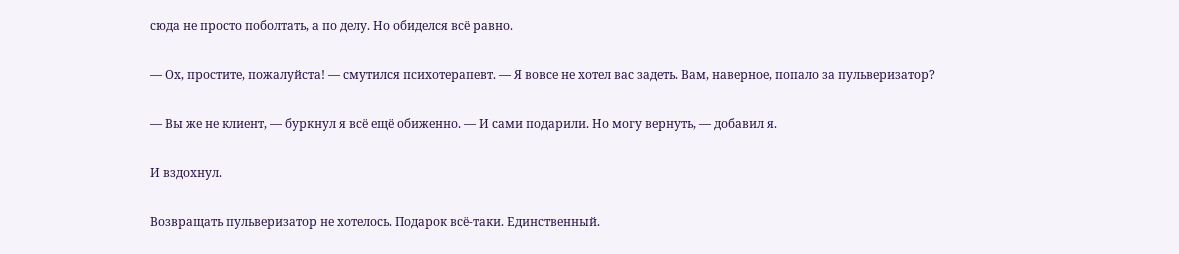сюда не просто поболтать, а по делу. Но обиделся всё равно.

— Ох, простите, пожалуйста! — смутился психотерапевт. — Я вовсе не хотел вас задеть. Вам, наверное, попало за пульверизатор?

— Вы же не клиент, — буркнул я всё ещё обиженно. — И сами подарили. Но могу вернуть, — добавил я.

И вздохнул.

Возвращать пульверизатор не хотелось. Подарок всё-таки. Единственный.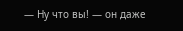— Ну что вы! — он даже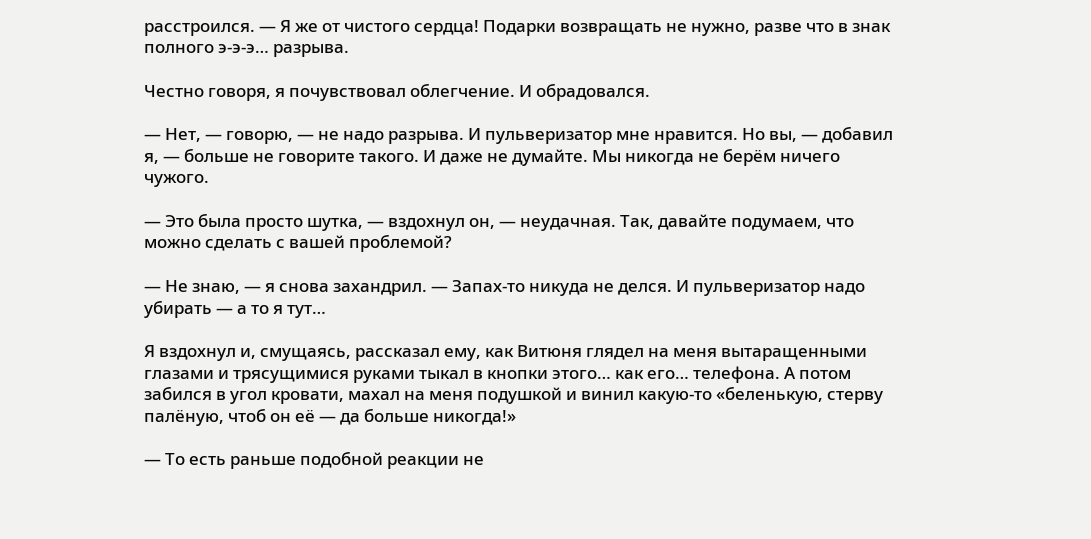расстроился. — Я же от чистого сердца! Подарки возвращать не нужно, разве что в знак полного э-э-э… разрыва.

Честно говоря, я почувствовал облегчение. И обрадовался.

— Нет, — говорю, — не надо разрыва. И пульверизатор мне нравится. Но вы, — добавил я, — больше не говорите такого. И даже не думайте. Мы никогда не берём ничего чужого.

— Это была просто шутка, — вздохнул он, — неудачная. Так, давайте подумаем, что можно сделать с вашей проблемой?

— Не знаю, — я снова захандрил. — Запах-то никуда не делся. И пульверизатор надо убирать — а то я тут…

Я вздохнул и, смущаясь, рассказал ему, как Витюня глядел на меня вытаращенными глазами и трясущимися руками тыкал в кнопки этого… как его… телефона. А потом забился в угол кровати, махал на меня подушкой и винил какую-то «беленькую, стерву палёную, чтоб он её — да больше никогда!»

— То есть раньше подобной реакции не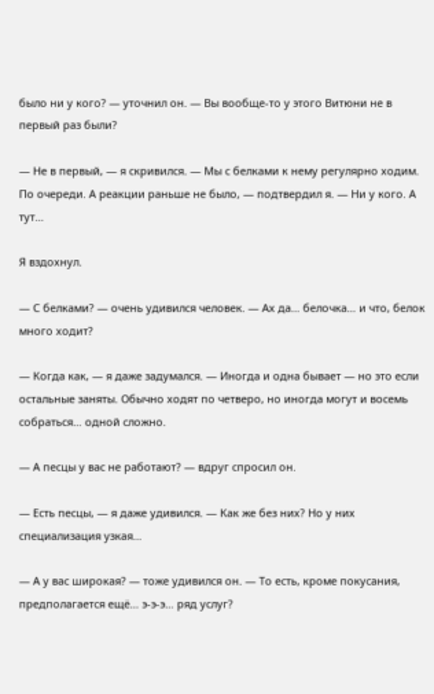было ни у кого? — уточнил он. — Вы вообще-то у этого Витюни не в первый раз были?

— Не в первый, — я скривился. — Мы с белками к нему регулярно ходим. По очереди. А реакции раньше не было, — подтвердил я. — Ни у кого. А тут…

Я вздохнул.

— С белками? — очень удивился человек. — Ах да… белочка… и что, белок много ходит?

— Когда как, — я даже задумался. — Иногда и одна бывает — но это если остальные заняты. Обычно ходят по четверо, но иногда могут и восемь собраться… одной сложно.

— А песцы у вас не работают? — вдруг спросил он.

— Есть песцы, — я даже удивился. — Как же без них? Но у них специализация узкая…

— А у вас широкая? — тоже удивился он. — То есть, кроме покусания, предполагается ещё… э-э-э… ряд услуг?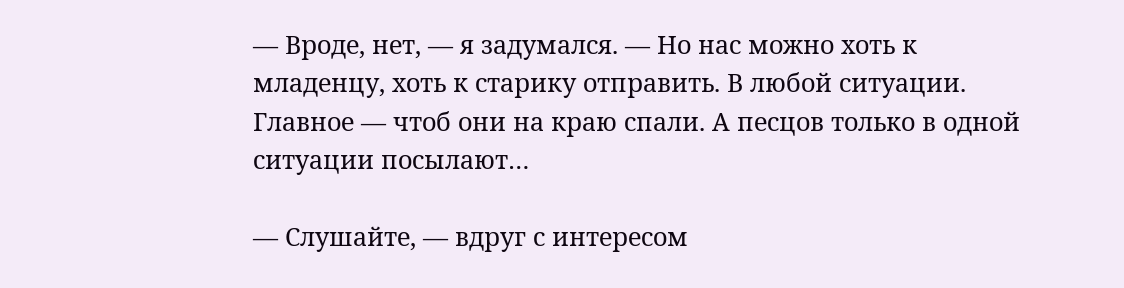— Вроде, нет, — я задумался. — Но нас можно хоть к младенцу, хоть к старику отправить. В любой ситуации. Главное — чтоб они на краю спали. А песцов только в одной ситуации посылают…

— Слушайте, — вдруг с интересом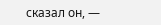сказал он, —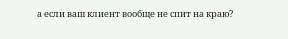а если ваш клиент вообще не спит на краю?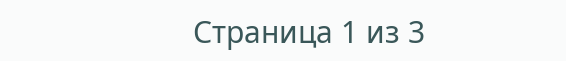Страница 1 из 3